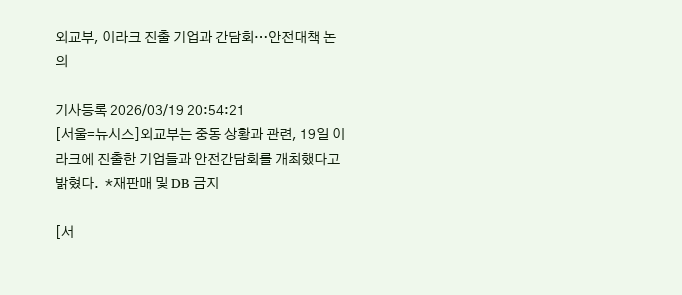외교부, 이라크 진출 기업과 간담회…안전대책 논의

기사등록 2026/03/19 20:54:21
[서울=뉴시스]외교부는 중동 상황과 관련, 19일 이라크에 진출한 기업들과 안전간담회를 개최했다고 밝혔다.  *재판매 및 DB 금지

[서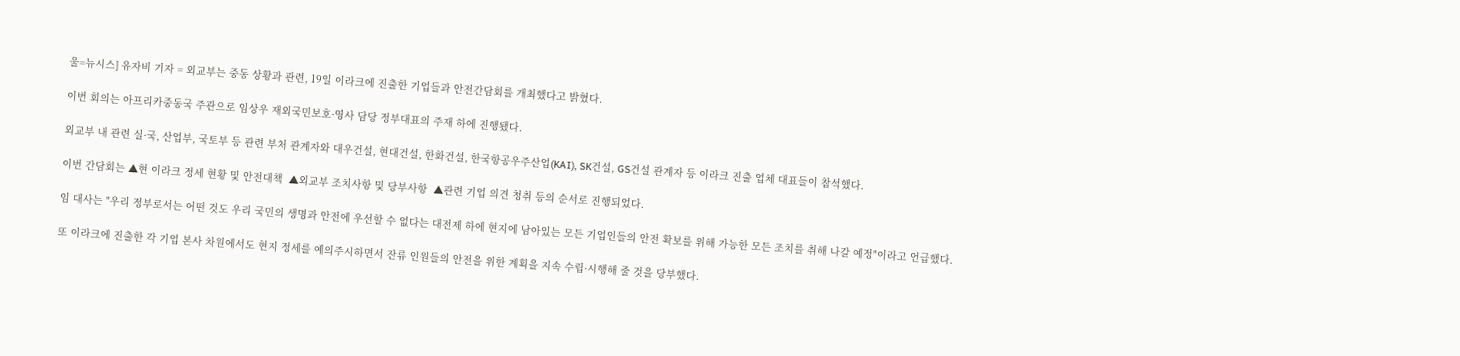울=뉴시스] 유자비 기자 = 외교부는 중동 상황과 관련, 19일 이라크에 진출한 기업들과 안전간담회를 개최했다고 밝혔다.

이번 회의는 아프리카중동국 주관으로 임상우 재외국민보호·영사 담당 정부대표의 주재 하에 진행됐다.

외교부 내 관련 실·국, 산업부, 국토부 등 관련 부처 관계자와 대우건설, 현대건설, 한화건설, 한국항공우주산업(KAI), SK건설, GS건설 관계자 등 이라크 진출 업체 대표들이 참석했다.

이번 간담회는 ▲현 이라크 정세 현황 및 안전대책  ▲외교부 조치사항 및 당부사항  ▲관련 기업 의견 청취 등의 순서로 진행되었다.

임 대사는 "우리 정부로서는 어떤 것도 우리 국민의 생명과 안전에 우선할 수 없다는 대전제 하에 현지에 남아있는 모든 기업인들의 안전 확보를 위해 가능한 모든 조치를 취해 나갈 예정"이라고 언급했다.

또 이라크에 진출한 각 기업 본사 차원에서도 현지 정세를 예의주시하면서 잔류 인원들의 안전을 위한 계획을 지속 수립·시행해 줄 것을 당부했다.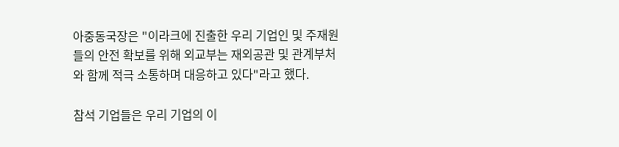아중동국장은 "이라크에 진출한 우리 기업인 및 주재원들의 안전 확보를 위해 외교부는 재외공관 및 관계부처와 함께 적극 소통하며 대응하고 있다"라고 했다.

참석 기업들은 우리 기업의 이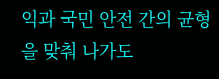익과 국민 안전 간의 균형을 맞춰 나가도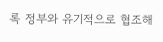록 정부와 유기적으로 협조해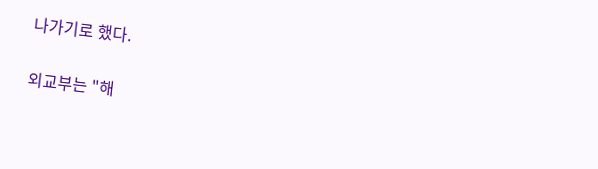나가기로 했다.

외교부는 "해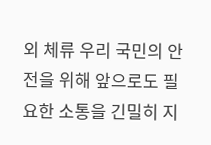외 체류 우리 국민의 안전을 위해 앞으로도 필요한 소통을 긴밀히 지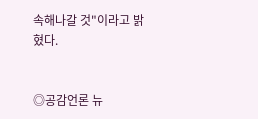속해나갈 것"이라고 밝혔다.


◎공감언론 뉴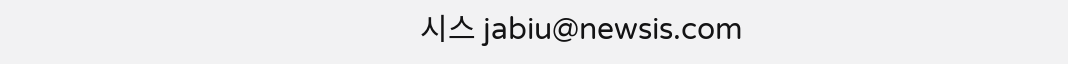시스 jabiu@newsis.com